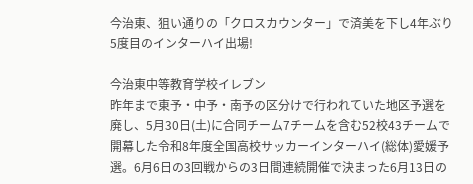今治東、狙い通りの「クロスカウンター」で済美を下し4年ぶり5度目のインターハイ出場!

今治東中等教育学校イレブン
昨年まで東予・中予・南予の区分けで行われていた地区予選を廃し、5月30日(土)に合同チーム7チームを含む52校43チームで開幕した令和8年度全国高校サッカーインターハイ(総体)愛媛予選。6月6日の3回戦からの3日間連続開催で決まった6月13日の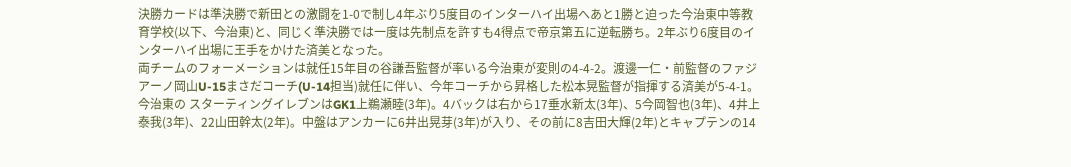決勝カードは準決勝で新田との激闘を1-0で制し4年ぶり5度目のインターハイ出場へあと1勝と迫った今治東中等教育学校(以下、今治東)と、同じく準決勝では一度は先制点を許すも4得点で帝京第五に逆転勝ち。2年ぶり6度目のインターハイ出場に王手をかけた済美となった。
両チームのフォーメーションは就任15年目の谷謙吾監督が率いる今治東が変則の4-4-2。渡邊一仁・前監督のファジアーノ岡山U-15まさだコーチ(U-14担当)就任に伴い、今年コーチから昇格した松本晃監督が指揮する済美が5-4-1。今治東の スターティングイレブンはGK1上鵜瀬睦(3年)。4バックは右から17垂水新太(3年)、5今岡智也(3年)、4井上泰我(3年)、22山田幹太(2年)。中盤はアンカーに6井出晃芽(3年)が入り、その前に8吉田大輝(2年)とキャプテンの14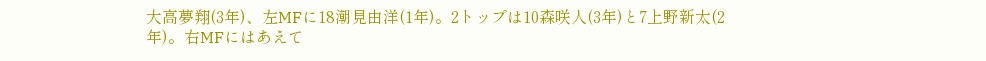大高夢翔(3年)、左MFに18潮見由洋(1年)。2トップは10森咲人(3年)と7上野新太(2年)。右MFにはあえて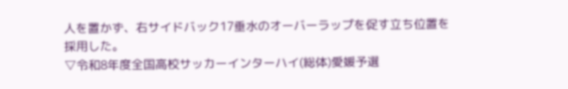人を置かず、右サイドバック17垂水のオーバーラップを促す立ち位置を採用した。
▽令和8年度全国高校サッカーインターハイ(総体)愛媛予選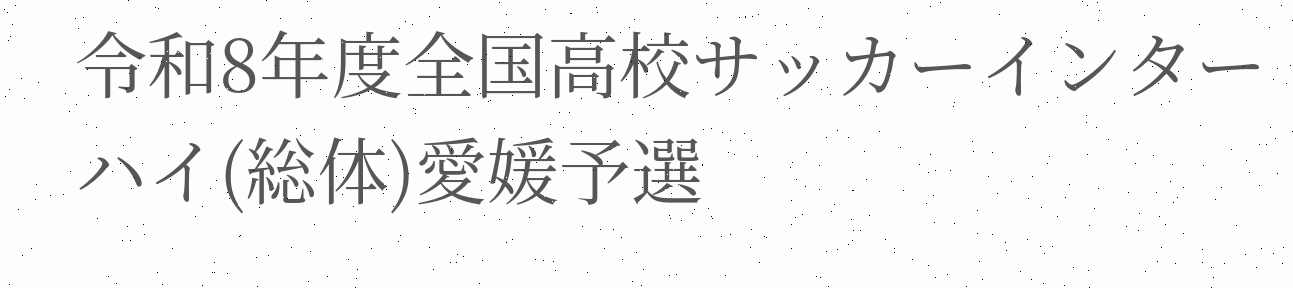令和8年度全国高校サッカーインターハイ(総体)愛媛予選